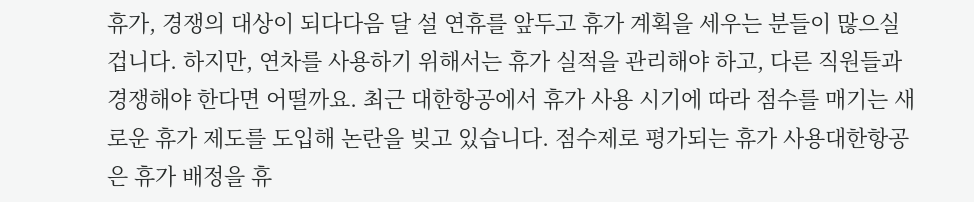휴가, 경쟁의 대상이 되다다음 달 설 연휴를 앞두고 휴가 계획을 세우는 분들이 많으실 겁니다. 하지만, 연차를 사용하기 위해서는 휴가 실적을 관리해야 하고, 다른 직원들과 경쟁해야 한다면 어떨까요. 최근 대한항공에서 휴가 사용 시기에 따라 점수를 매기는 새로운 휴가 제도를 도입해 논란을 빚고 있습니다. 점수제로 평가되는 휴가 사용대한항공은 휴가 배정을 휴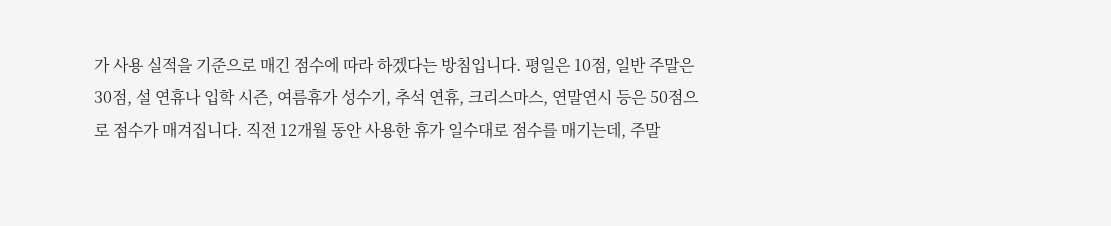가 사용 실적을 기준으로 매긴 점수에 따라 하겠다는 방침입니다. 평일은 10점, 일반 주말은 30점, 설 연휴나 입학 시즌, 여름휴가 성수기, 추석 연휴, 크리스마스, 연말연시 등은 50점으로 점수가 매겨집니다. 직전 12개월 동안 사용한 휴가 일수대로 점수를 매기는데, 주말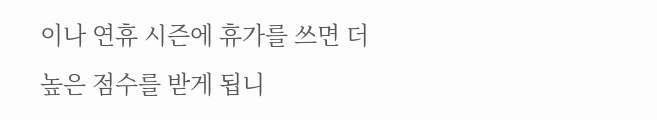이나 연휴 시즌에 휴가를 쓰면 더 높은 점수를 받게 됩니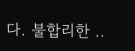다. 불합리한 ..